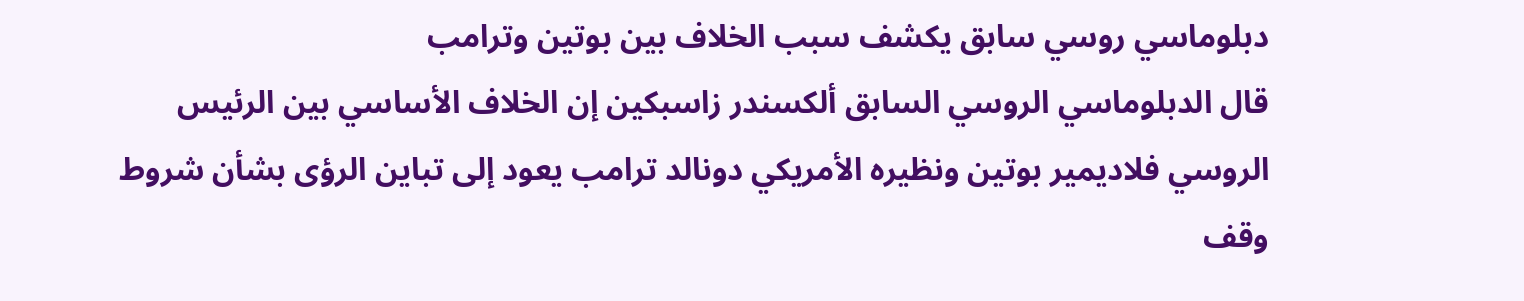دبلوماسي روسي سابق يكشف سبب الخلاف بين بوتين وترامب
قال الدبلوماسي الروسي السابق ألكسندر زاسبكين إن الخلاف الأساسي بين الرئيس الروسي فلاديمير بوتين ونظيره الأمريكي دونالد ترامب يعود إلى تباين الرؤى بشأن شروط وقف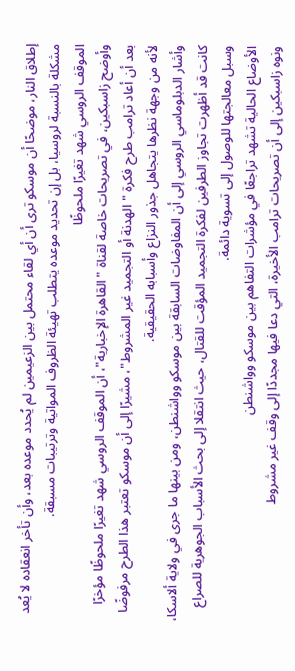إطلاق النار، موضحًا أن موسكو ترى أن أي لقاء محتمل بين الزعيمين لم يُحدد موعده بعد، وأن تأخر انعقاده لا يُعد مشكلة بالنسبة لروسيا، بل إن تحديد موعده يتطلب تهيئة الظروف المواتية وترتيبات مسبقة.
الموقف الروسي شهد تغيرًا ملحوظًا
وأوضح زاسبكين، في تصريحات خاصة لقناة "القاهرة الإخبارية"، أن الموقف الروسي شهد تغيرًا ملحوظًا مؤخرًا بعد أن أعاد ترامب طرح فكرة "الهدنة أو التجميد غير المشروط"، مشيرًا إلى أن موسكو تعتبر هذا الطرح مرفوضًا لأنه من وجهة نظرها يتجاهل جذور النزاع وأسبابه الحقيقية.
وأشار الدبلوماسي الروسي إلى أن المفاوضات السابقة بين موسكو وواشنطن، ومن بينها ما جرى في ولاية ألاسكا، كانت قد أظهرت تجاوز الطرفين لفكرة التجميد المؤقت للقتال، حيث انتقلا إلى بحث الأسباب الجوهرية للصراع وسبل معالجتها للوصول إلى تسوية دائمة.
الأوضاع الحالية تشهد تراجعًا في مؤشرات التفاهم بين موسكو وواشنطن
ونوه زاسبكين إلى أن تصريحات ترامب الأخيرة، التي دعا فيها مجددًا إلى وقف غير مشروط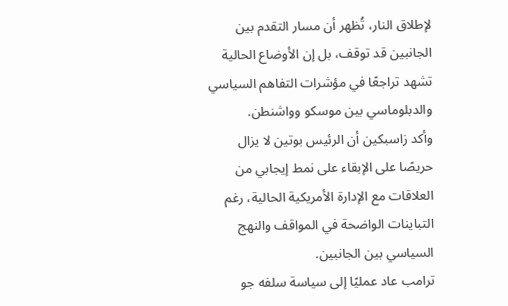لإطلاق النار، تُظهر أن مسار التقدم بين الجانبين قد توقف، بل إن الأوضاع الحالية تشهد تراجعًا في مؤشرات التفاهم السياسي والدبلوماسي بين موسكو وواشنطن.
وأكد زاسبكين أن الرئيس بوتين لا يزال حريصًا على الإبقاء على نمط إيجابي من العلاقات مع الإدارة الأمريكية الحالية، رغم التباينات الواضحة في المواقف والنهج السياسي بين الجانبين.
ترامب عاد عمليًا إلى سياسة سلفه جو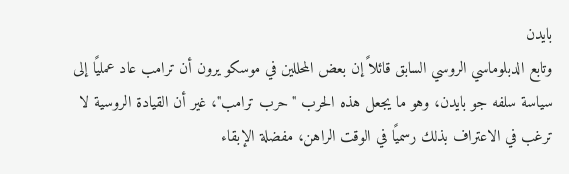بايدن
وتابع الدبلوماسي الروسي السابق قائلاً إن بعض المحللين في موسكو يرون أن ترامب عاد عمليًا إلى سياسة سلفه جو بايدن، وهو ما يجعل هذه الحرب "حرب ترامب"، غير أن القيادة الروسية لا ترغب في الاعتراف بذلك رسميًا في الوقت الراهن، مفضلة الإبقاء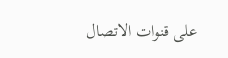على قنوات الاتصال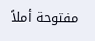مفتوحة أملاً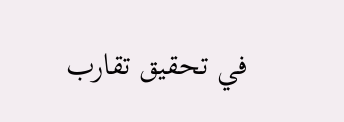في تحقيق تقارب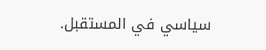سياسي في المستقبل.